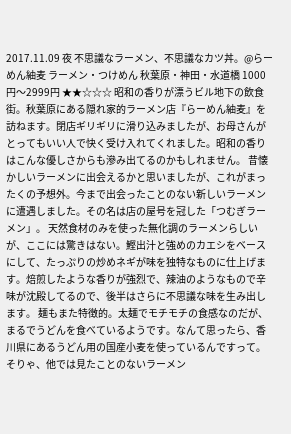2017.11.09 夜 不思議なラーメン、不思議なカツ丼。@らーめん紬麦 ラーメン・つけめん 秋葉原・神田・水道橋 1000円〜2999円 ★★☆☆☆ 昭和の香りが漂うビル地下の飲食街。秋葉原にある隠れ家的ラーメン店『らーめん紬麦』を訪ねます。閉店ギリギリに滑り込みましたが、お母さんがとってもいい人で快く受け入れてくれました。昭和の香りはこんな優しさからも滲み出てるのかもしれません。 昔懐かしいラーメンに出会えるかと思いましたが、これがまったくの予想外。今まで出会ったことのない新しいラーメンに遭遇しました。その名は店の屋号を冠した「つむぎラーメン」。 天然食材のみを使った無化調のラーメンらしいが、ここには驚きはない。鰹出汁と強めのカエシをベースにして、たっぷりの炒めネギが味を独特なものに仕上げます。焙煎したような香りが強烈で、辣油のようなもので辛味が沈殿してるので、後半はさらに不思議な味を生み出します。 麺もまた特徴的。太麺でモチモチの食感なのだが、まるでうどんを食べているようです。なんて思ったら、香川県にあるうどん用の国産小麦を使っているんですって。そりゃ、他では見たことのないラーメン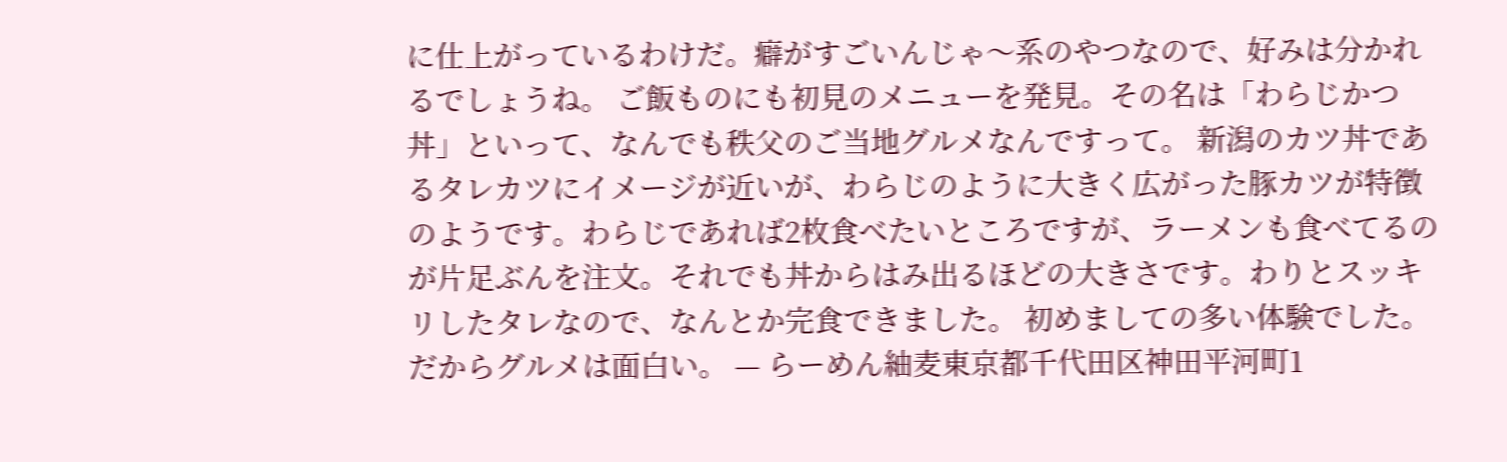に仕上がっているわけだ。癖がすごいんじゃ〜系のやつなので、好みは分かれるでしょうね。 ご飯ものにも初見のメニューを発見。その名は「わらじかつ丼」といって、なんでも秩父のご当地グルメなんですって。 新潟のカツ丼であるタレカツにイメージが近いが、わらじのように大きく広がった豚カツが特徴のようです。わらじであれば2枚食べたいところですが、ラーメンも食べてるのが片足ぶんを注文。それでも丼からはみ出るほどの大きさです。わりとスッキリしたタレなので、なんとか完食できました。 初めましての多い体験でした。だからグルメは面白い。 — らーめん紬麦東京都千代田区神田平河町1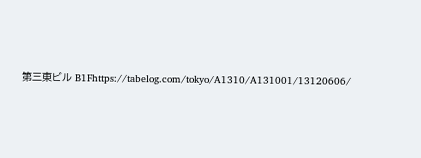第三東ビル B1Fhttps://tabelog.com/tokyo/A1310/A131001/13120606/